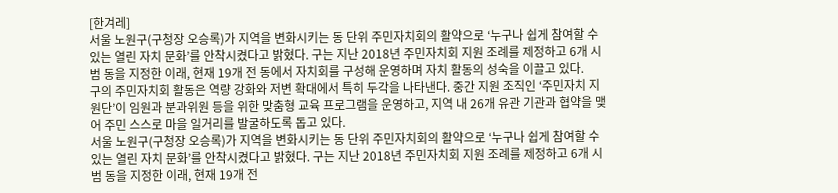[한겨레]
서울 노원구(구청장 오승록)가 지역을 변화시키는 동 단위 주민자치회의 활약으로 ‘누구나 쉽게 참여할 수 있는 열린 자치 문화’를 안착시켰다고 밝혔다. 구는 지난 2018년 주민자치회 지원 조례를 제정하고 6개 시범 동을 지정한 이래, 현재 19개 전 동에서 자치회를 구성해 운영하며 자치 활동의 성숙을 이끌고 있다.
구의 주민자치회 활동은 역량 강화와 저변 확대에서 특히 두각을 나타낸다. 중간 지원 조직인 ‘주민자치 지원단’이 임원과 분과위원 등을 위한 맞춤형 교육 프로그램을 운영하고, 지역 내 26개 유관 기관과 협약을 맺어 주민 스스로 마을 일거리를 발굴하도록 돕고 있다.
서울 노원구(구청장 오승록)가 지역을 변화시키는 동 단위 주민자치회의 활약으로 ‘누구나 쉽게 참여할 수 있는 열린 자치 문화’를 안착시켰다고 밝혔다. 구는 지난 2018년 주민자치회 지원 조례를 제정하고 6개 시범 동을 지정한 이래, 현재 19개 전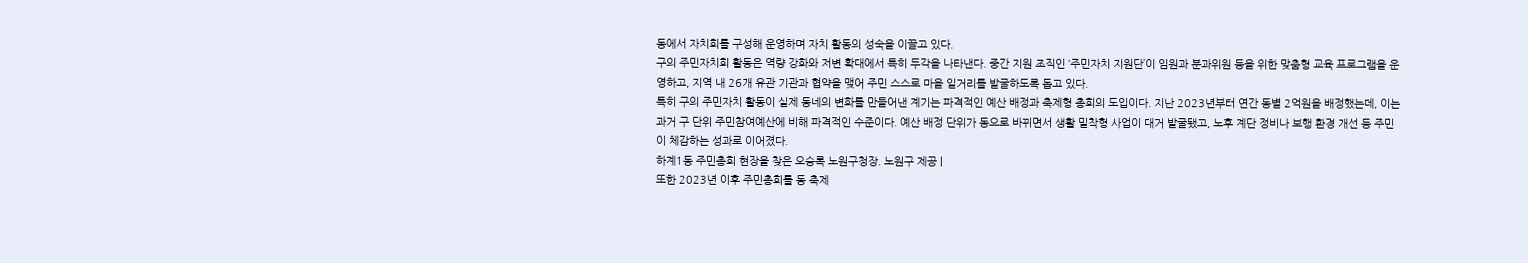동에서 자치회를 구성해 운영하며 자치 활동의 성숙을 이끌고 있다.
구의 주민자치회 활동은 역량 강화와 저변 확대에서 특히 두각을 나타낸다. 중간 지원 조직인 ‘주민자치 지원단’이 임원과 분과위원 등을 위한 맞춤형 교육 프로그램을 운영하고, 지역 내 26개 유관 기관과 협약을 맺어 주민 스스로 마을 일거리를 발굴하도록 돕고 있다.
특히 구의 주민자치 활동이 실제 동네의 변화를 만들어낸 계기는 파격적인 예산 배정과 축제형 총회의 도입이다. 지난 2023년부터 연간 동별 2억원을 배정했는데, 이는 과거 구 단위 주민참여예산에 비해 파격적인 수준이다. 예산 배정 단위가 동으로 바뀌면서 생활 밀착형 사업이 대거 발굴됐고, 노후 계단 정비나 보행 환경 개선 등 주민이 체감하는 성과로 이어졌다.
하계1동 주민총회 현장을 찾은 오승록 노원구청장. 노원구 제공 |
또한 2023년 이후 주민총회를 동 축제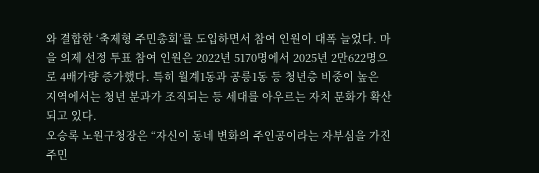와 결합한 ‘축제형 주민총회’를 도입하면서 참여 인원이 대폭 늘었다. 마을 의제 선정 투표 참여 인원은 2022년 5170명에서 2025년 2만622명으로 4배가량 증가했다. 특히 월계1동과 공릉1동 등 청년층 비중이 높은 지역에서는 청년 분과가 조직되는 등 세대를 아우르는 자치 문화가 확산되고 있다.
오승록 노원구청장은 “자신이 동네 변화의 주인공이라는 자부심을 가진 주민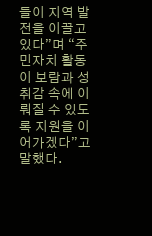들이 지역 발전을 이끌고 있다”며 “주민자치 활동이 보람과 성취감 속에 이뤄질 수 있도록 지원을 이어가겠다”고 말했다.